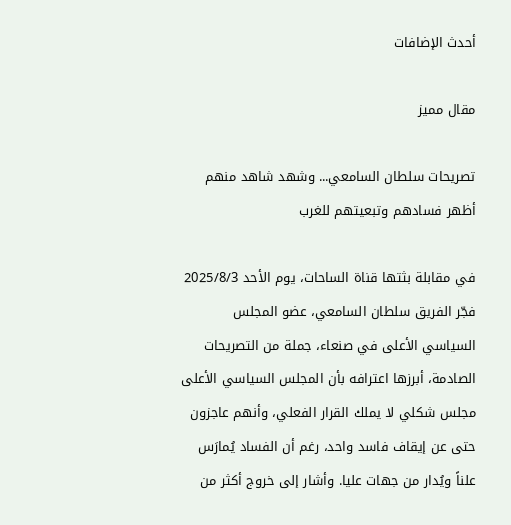أحدث الإضافات

مقال مميز

تصريحات سلطان السامعي... وشهد شاهد منهم أظهر فسادهم وتبعيتهم للغرب

في مقابلة بثتها قناة الساحات، يوم الأحد 2025/8/3 فجّر الفريق سلطان السامعي، عضو المجلس السياسي الأعلى في صنعاء، جملة من التصريحات الصادمة، أبرزها اعترافه بأن المجلس السياسي الأعلى مجلس شكلي لا يملك القرار الفعلي، وأنهم عاجزون حتى عن إيقاف فاسد واحد، رغم أن الفساد يُمارَس علناً ويُدار من جهات عليا. وأشار إلى خروج أكثر من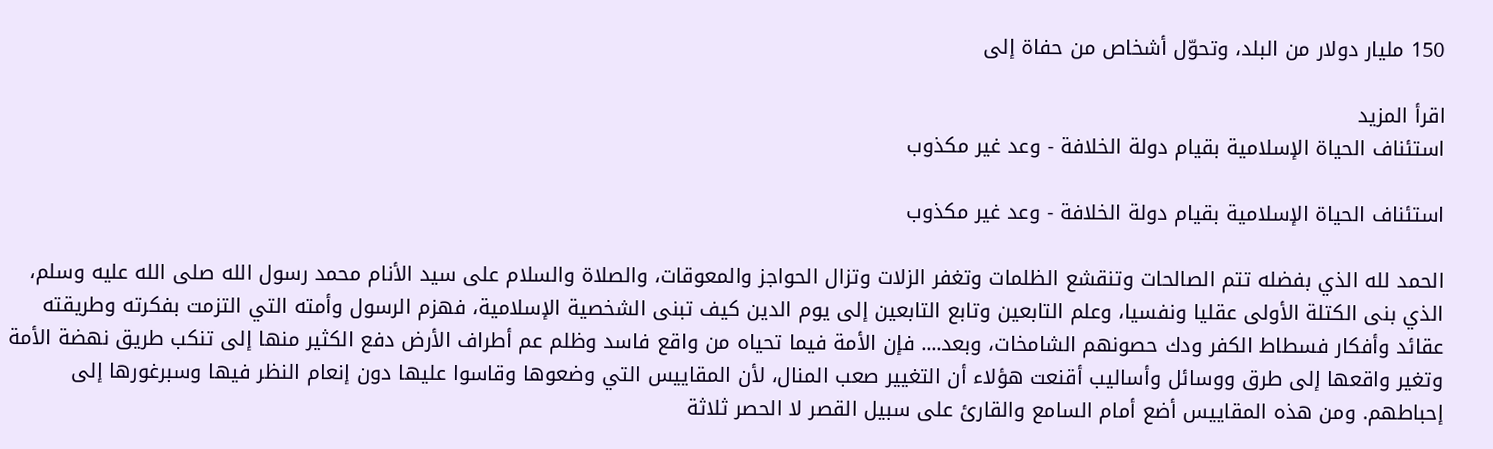150 مليار دولار من البلد، وتحوّل أشخاص من حفاة إلى

اقرأ المزيد
استئناف الحياة الإسلامية بقيام دولة الخلافة - وعد غير مكذوب

استئناف الحياة الإسلامية بقيام دولة الخلافة - وعد غير مكذوب

الحمد لله الذي بفضله تتم الصالحات وتنقشع الظلمات وتغفر الزلات وتزال الحواجز والمعوقات، والصلاة والسلام على سيد الأنام محمد رسول الله صلى الله عليه وسلم، الذي بنى الكتلة الأولى عقليا ونفسيا، وعلم التابعين وتابع التابعين إلى يوم الدين كيف تبنى الشخصية الإسلامية، فهزم الرسول وأمته التي التزمت بفكرته وطريقته عقائد وأفكار فسطاط الكفر ودك حصونهم الشامخات، وبعد.... فإن الأمة فيما تحياه من واقع فاسد وظلم عم أطراف الأرض دفع الكثير منها إلى تنكب طريق نهضة الأمة وتغير واقعها إلى طرق ووسائل وأساليب أقنعت هؤلاء أن التغيير صعب المنال، لأن المقاييس التي وضعوها وقاسوا عليها دون إنعام النظر فيها وسبرغورها إلى إحباطهم. ومن هذه المقاييس أضع أمام السامع والقارئ على سبيل القصر لا الحصر ثلاثة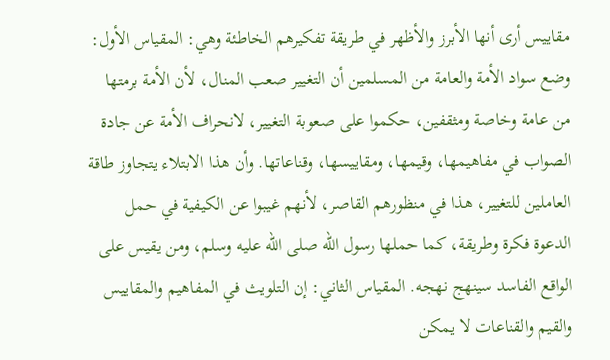مقاييس أرى أنها الأبرز والأظهر في طريقة تفكيرهم الخاطئة وهي: المقياس الأول: وضع سواد الأمة والعامة من المسلمين أن التغيير صعب المنال، لأن الأمة برمتها من عامة وخاصة ومثقفين، حكموا على صعوبة التغيير، لانحراف الأمة عن جادة الصواب في مفاهيمها، وقيمها، ومقاييسها، وقناعاتها. وأن هذا الابتلاء يتجاوز طاقة العاملين للتغيير، هذا في منظورهم القاصر، لأنهم غيبوا عن الكيفية في حمل الدعوة فكرة وطريقة، كما حملها رسول الله صلى الله عليه وسلم، ومن يقيس على الواقع الفاسد سينهج نهجه. المقياس الثاني: إن التلويث في المفاهيم والمقاييس والقيم والقناعات لا يمكن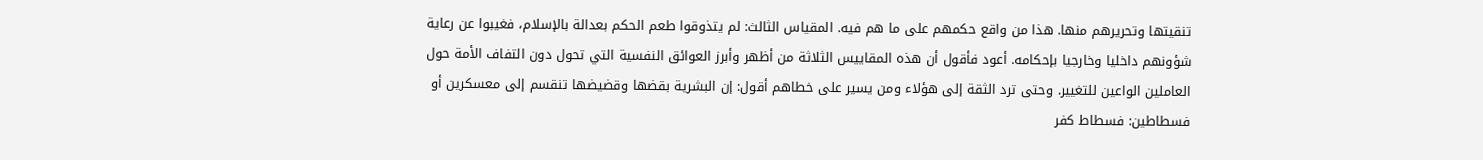تنقيتها وتحريرهم منها. هذا من واقع حكمهم على ما هم فيه. المقياس الثالث: لم يتذوقوا طعم الحكم بعدالة بالإسلام، فغيبوا عن رعاية شؤونهم داخليا وخارجيا بإحكامه. أعود فأقول أن هذه المقاييس الثلاثة من أظهر وأبرز العوائق النفسية التي تحول دون التفاف الأمة حول العاملين الواعين للتغيير. وحتى ترد الثقة إلى هؤلاء ومن يسير على خطاهم أقول: إن البشرية بقضها وقضيضها تنقسم إلى معسكرين أو فسطاطين: فسطاط كفر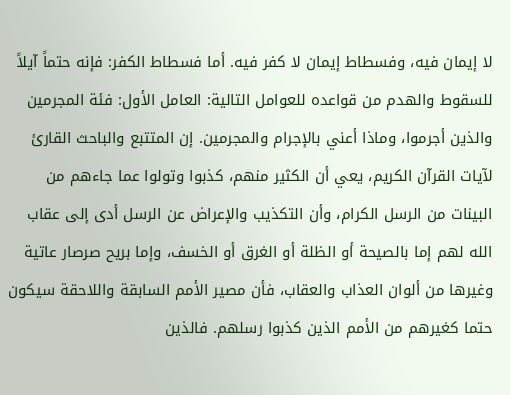لا إيمان فيه، وفسطاط إيمان لا كفر فيه. أما فسطاط الكفر: فإنه حتماً آيلاً للسقوط والهدم من قواعده للعوامل التالية: العامل الأول: فئة المجرمين والذين أجرموا، وماذا أعني بالإجرام والمجرمين. إن المتتبع والباحث القارئ لآيات القرآن الكريم، يعي أن الكثير منهم، كذبوا وتولوا عما جاءهم من البينات من الرسل الكرام، وأن التكذيب والإعراض عن الرسل أدى إلى عقاب الله لهم إما بالصيحة أو الظلة أو الغرق أو الخسف، وإما بريح صرصار عاتية وغيرها من ألوان العذاب والعقاب، فأن مصير الأمم السابقة واللاحقة سيكون حتما كغيرهم من الأمم الذين كذبوا رسلهم. فالذين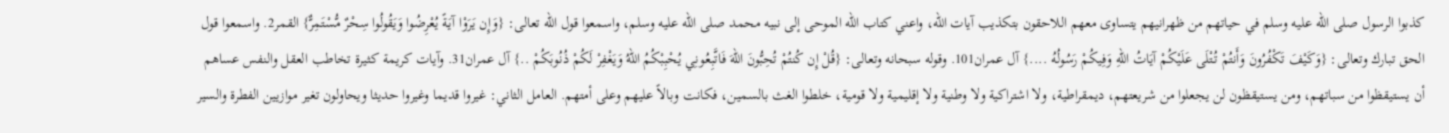كذبوا الرسول صلى الله عليه وسلم في حياتهم من ظهرانيهم يتساوى معهم اللاحقون بتكذيب آيات الله، واعني كتاب الله الموحى إلى نبيه محمد صلى الله عليه وسلم، واسمعوا قول الله تعالى: {وَإِن يَرَوْا آيَةً يُعْرِضُوا وَيَقُولُوا سِحْرٌ مُّسْتَمِرٌّ} القمر2. واسمعوا قول الحق تبارك وتعالى: {وَكَيْفَ تَكْفُرُونَ وَأَنتُمْ تُتْلَى عَلَيْكُمْ آيَاتُ اللّهِ وَفِيكُمْ رَسُولُهُ ....} آل عمران101. وقوله سبحانه وتعالى: {قُلْ إِن كُنتُمْ تُحِبُّونَ اللّهَ فَاتَّبِعُونِي يُحْبِبْكُمُ اللّهُ وَيَغْفِرْ لَكُمْ ذُنُوبَكُمْ ..} آل عمران31. وآيات كريمة كثيرة تخاطب العقل والنفس عساهم أن يستيقظوا من سباتهم، ومن يستيقظون لن يجعلوا من شريعتهم، ديمقراطية، ولا اشتراكية ولا وطنية ولا إقليمية ولا قومية، خلطوا الغث بالسمين، فكانت وبالاً عليهم وعلى أمتهم. العامل الثاني: غيروا قديما وغيروا حديثا ويحاولون تغير موازيين الفطرة والسير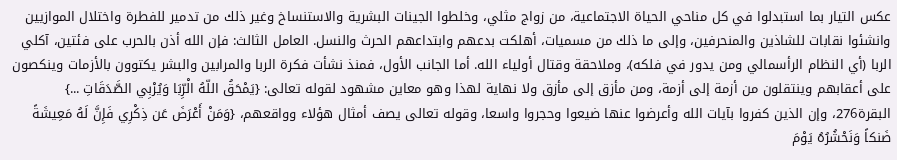عكس التيار بما استبدلوا في كل مناحي الحياة الاجتماعية، من زواج مثلي، وخلطوا الجينات البشرية والاستنساخ وغير ذلك من تدمير للفطرة واختلال الموازيين وانشئوا نقابات للشاذين والمنحرفين، وإلى ما ذلك من مسميات، أهلكت بدعهم وابتداعهم الحرث والنسل. العامل الثالث: فإن الله أذن بالحرب على فئتين، آكلي الربا (أي النظام الرأسمالي ومن يدور في فلكه)، وملاحقة وقتال أولياء الله. أما الجانب الأول، فمنذ نشأت فكرة الربا والمرابين والبشر يكتوون بالأزمات وينكصون على أعقابهم وينتقلون من أزمة إلى أزمة، ومن مأزق إلى مأزق ولا نهاية لهذا وهو معاين مشهود لقوله تعالى: {يَمْحَقُ اللّهُ الْرِّبَا وَيُرْبِي الصَّدَقَاتِ ...} البقرة276، وإن الذين كفروا بآيات الله وأعرضوا عنها ضيعوا وحجروا واسعا، وقوله تعالى يصف أمثال هؤلاء وواقعهم، {وَمَنْ أَعْرَضَ عَن ذِكْرِي فَإِنَّ لَهُ مَعِيشَةً ضَنكاً وَنَحْشُرُهُ يَوْمَ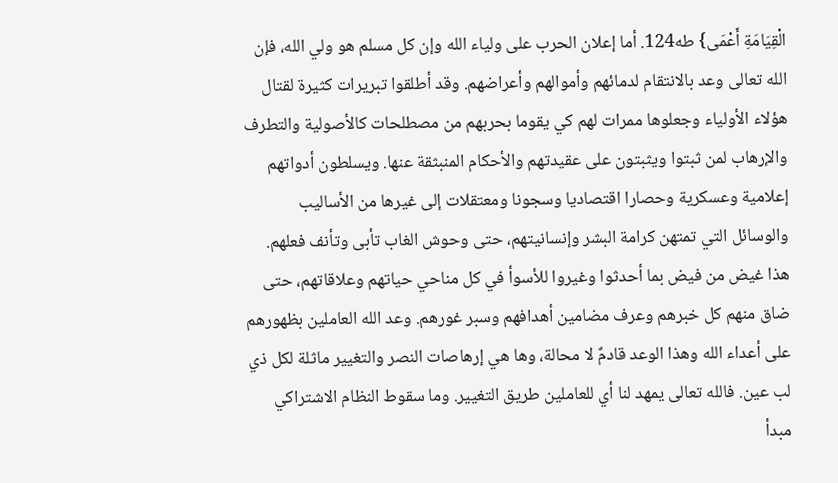الْقِيَامَةِ أَعْمَى} طه124. أما إعلان الحرب على ولياء الله وإن كل مسلم هو ولي الله، فإن الله تعالى وعد بالانتقام لدمائهم وأموالهم وأعراضهم. وقد أطلقوا تبريرات كثيرة لقتال هؤلاء الأولياء وجعلوها ممرات لهم كي يقوما بحربهم من مصطلحات كالأصولية والتطرف والإرهاب لمن ثبتوا ويثبتون على عقيدتهم والأحكام المنبثقة عنها. ويسلطون أدواتهم إعلامية وعسكرية وحصارا اقتصاديا وسجونا ومعتقلات إلى غيرها من الأساليب والوسائل التي تمتهن كرامة البشر وإنسانيتهم، حتى وحوش الغاب تأبى وتأنف فعلهم. هذا غيض من فيض بما أحدثوا وغيروا للأسوأ في كل مناحي حياتهم وعلاقاتهم، حتى ضاق منهم كل خبرهم وعرف مضامين أهدافهم وسبر غورهم. وعد الله العاملين بظهورهم على أعداء الله وهذا الوعد قادمٌ لا محالة، وها هي إرهاصات النصر والتغيير ماثلة لكل ذي لب عين. فالله تعالى يمهد لنا أي للعاملين طريق التغيير. وما سقوط النظام الاشتراكي مبدأ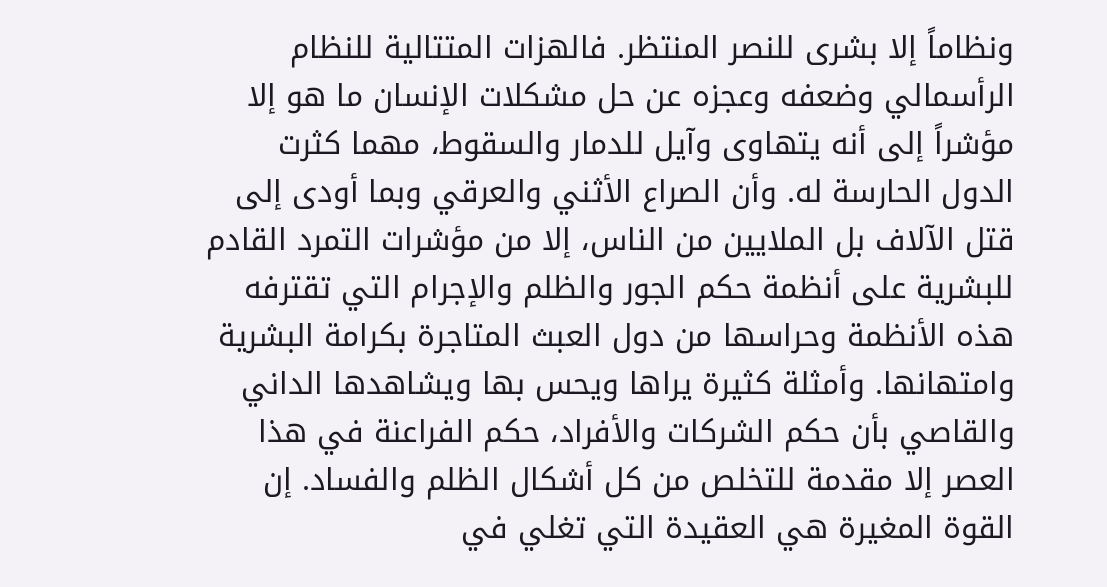ونظاماً إلا بشرى للنصر المنتظر. فالهزات المتتالية للنظام الرأسمالي وضعفه وعجزه عن حل مشكلات الإنسان ما هو إلا مؤشراً إلى أنه يتهاوى وآيل للدمار والسقوط، مهما كثرت الدول الحارسة له. وأن الصراع الأثني والعرقي وبما أودى إلى قتل الآلاف بل الملايين من الناس، إلا من مؤشرات التمرد القادم للبشرية على أنظمة حكم الجور والظلم والإجرام التي تقترفه هذه الأنظمة وحراسها من دول العبث المتاجرة بكرامة البشرية وامتهانها. وأمثلة كثيرة يراها ويحس بها ويشاهدها الداني والقاصي بأن حكم الشركات والأفراد، حكم الفراعنة في هذا العصر إلا مقدمة للتخلص من كل أشكال الظلم والفساد. إن القوة المغيرة هي العقيدة التي تغلي في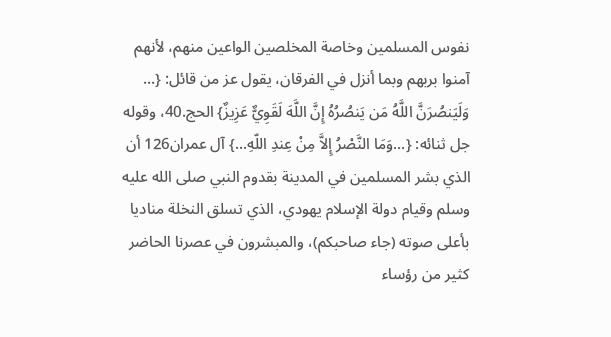نفوس المسلمين وخاصة المخلصين الواعين منهم، لأنهم آمنوا بربهم وبما أنزل في الفرقان، يقول عز من قائل: {... وَلَيَنصُرَنَّ اللَّهُ مَن يَنصُرُهُ إِنَّ اللَّهَ لَقَوِيٌّ عَزِيزٌ} الحج.40، وقوله جل ثنائه: {...وَمَا النَّصْرُ إِلاَّ مِنْ عِندِ اللّهِ...} آل عمران126 أن الذي بشر المسلمين في المدينة بقدوم النبي صلى الله عليه وسلم وقيام دولة الإسلام يهودي، الذي تسلق النخلة مناديا بأعلى صوته (جاء صاحبكم)، والمبشرون في عصرنا الحاضر كثير من رؤساء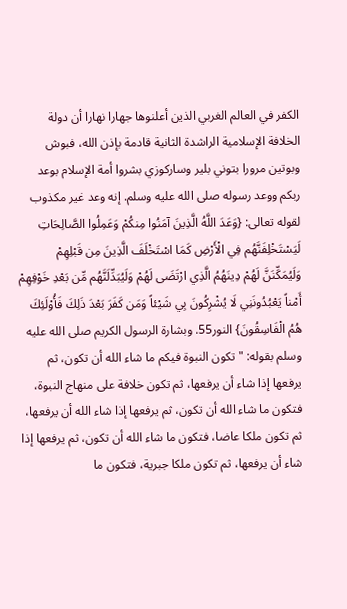الكفر في العالم الغربي الذين أعلنوها جهارا نهارا أن دولة الخلافة الإسلامية الراشدة الثانية قادمة بإذن الله، فبوش وبوتين مرورا بتوني بلير وساركوزي بشروا أمة الإسلام بوعد ربكم ووعد رسوله صلى الله عليه وسلم. إنه وعد غير مكذوب لقوله تعالى: {وَعَدَ اللَّهُ الَّذِينَ آمَنُوا مِنكُمْ وَعَمِلُوا الصَّالِحَاتِ لَيَسْتَخْلِفَنَّهُم فِي الْأَرْضِ كَمَا اسْتَخْلَفَ الَّذِينَ مِن قَبْلِهِمْ وَلَيُمَكِّنَنَّ لَهُمْ دِينَهُمُ الَّذِي ارْتَضَى لَهُمْ وَلَيُبَدِّلَنَّهُم مِّن بَعْدِ خَوْفِهِمْ أَمْناً يَعْبُدُونَنِي لَا يُشْرِكُونَ بِي شَيْئاً وَمَن كَفَرَ بَعْدَ ذَلِكَ فَأُوْلَئِكَ هُمُ الْفَاسِقُونَ} النور55. وبشارة الرسول الكريم صلى الله عليه وسلم بقوله: "تكون النبوة فيكم ما شاء الله أن تكون، ثم يرفعها إذا شاء أن يرفعها، ثم تكون خلافة على منهاج النبوة، فتكون ما شاء الله أن تكون، ثم يرفعها إذا شاء الله أن يرفعها، ثم تكون ملكا عاضا، فتكون ما شاء الله أن تكون، ثم يرفعها إذا شاء أن يرفعها، ثم تكون ملكا جبرية، فتكون ما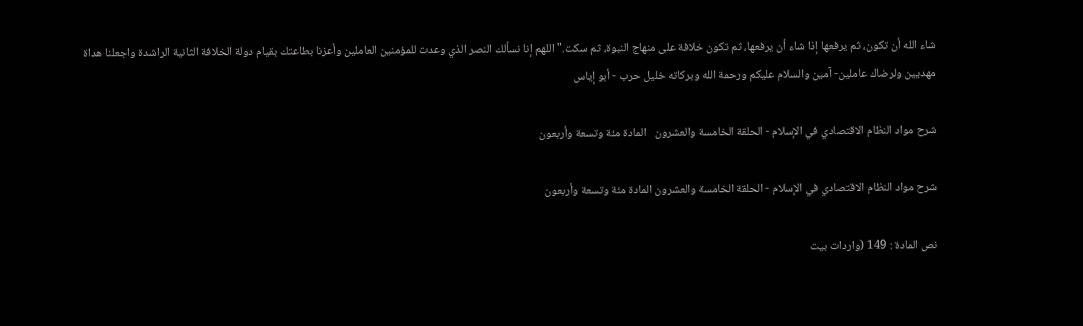شاء الله أن تكون، ثم يرفعها إذا شاء أن يرفعها، ثم تكون خلافة على منهاج النبوة، ثم سكت." اللهم إنا نسألك النصر الذي وعدت للمؤمنين العاملين وأعزنا بطاعتك بقيام دولة الخلافة الثانية الراشدة واجعلنا هداة مهديين ولرضاك عاملين- آمين والسلام عليكم ورحمة الله وبركاته خليل حرب - أبو إياس

شرح مواد النظام الاقتصادي في الإسلام - الحلقة الخامسة والعشرون   المادة مئة وتسعة وأربعون

شرح مواد النظام الاقتصادي في الإسلام - الحلقة الخامسة والعشرون المادة مئة وتسعة وأربعون

نص المادة : 149 (واردات بيت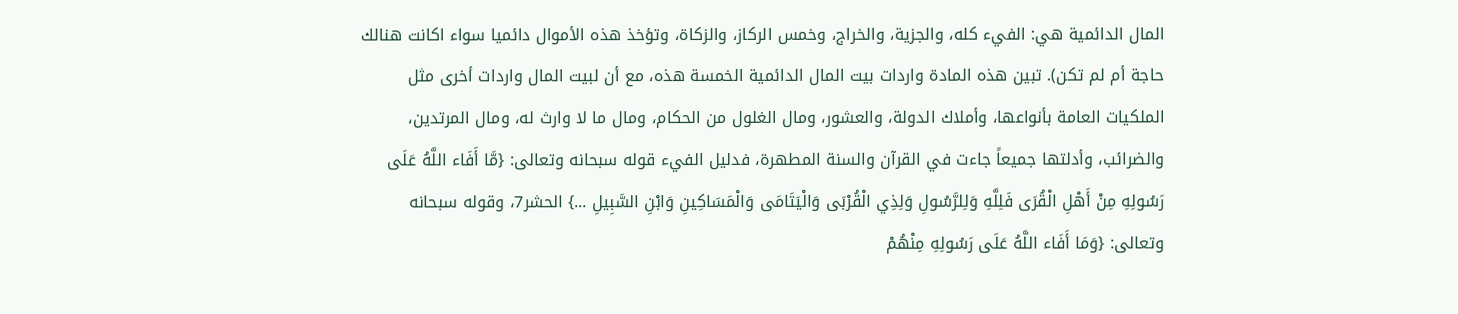المال الدائمية هي: الفيء كله، والجزية، والخراج، وخمس الركاز، والزكاة، وتؤخذ هذه الأموال دائميا سواء اكانت هنالك حاجة أم لم تكن). تبين هذه المادة واردات بيت المال الدائمية الخمسة هذه، مع أن لبيت المال واردات أخرى مثل الملكيات العامة بأنواعها، وأملاك الدولة، والعشور، ومال الغلول من الحكام، ومال ما لا وارث له، ومال المرتدين، والضرائب، وأدلتها جميعاً جاءت في القرآن والسنة المطهرة، فدليل الفيء قوله سبحانه وتعالى: {مَّا أَفَاء اللَّهُ عَلَى رَسُولِهِ مِنْ أَهْلِ الْقُرَى فَلِلَّهِ وَلِلرَّسُولِ وَلِذِي الْقُرْبَى وَالْيَتَامَى وَالْمَسَاكِينِ وَابْنِ السَّبِيلِ ...} الحشر7، وقوله سبحانه وتعالى: {وَمَا أَفَاء اللَّهُ عَلَى رَسُولِهِ مِنْهُمْ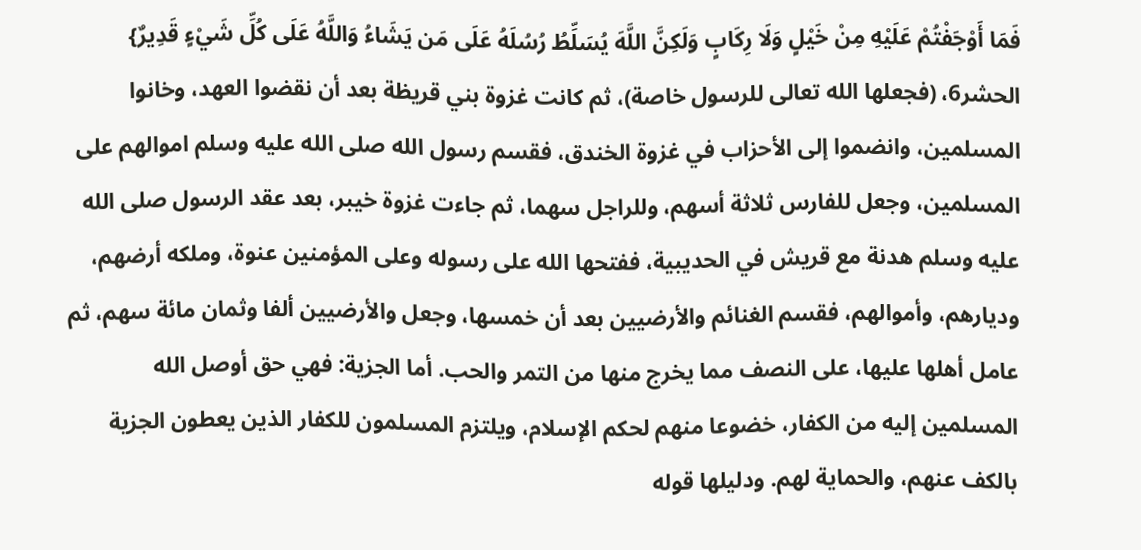فَمَا أَوْجَفْتُمْ عَلَيْهِ مِنْ خَيْلٍ وَلَا رِكَابٍ وَلَكِنَّ اللَّهَ يُسَلِّطُ رُسُلَهُ عَلَى مَن يَشَاءُ وَاللَّهُ عَلَى كُلِّ شَيْءٍ قَدِيرٌ} الحشر6، (فجعلها الله تعالى للرسول خاصة)، ثم كانت غزوة بني قريظة بعد أن نقضوا العهد، وخانوا المسلمين، وانضموا إلى الأحزاب في غزوة الخندق، فقسم رسول الله صلى الله عليه وسلم اموالهم على المسلمين، وجعل للفارس ثلاثة أسهم، وللراجل سهما، ثم جاءت غزوة خيبر، بعد عقد الرسول صلى الله عليه وسلم هدنة مع قريش في الحديبية، ففتحها الله على رسوله وعلى المؤمنين عنوة، وملكه أرضهم، وديارهم، وأموالهم، فقسم الغنائم والأرضيين بعد أن خمسها، وجعل والأرضيين ألفا وثمان مائة سهم، ثم عامل أهلها عليها، على النصف مما يخرج منها من التمر والحب. أما الجزية: فهي حق أوصل الله المسلمين إليه من الكفار، خضوعا منهم لحكم الإسلام، ويلتزم المسلمون للكفار الذين يعطون الجزية بالكف عنهم، والحماية لهم. ودليلها قوله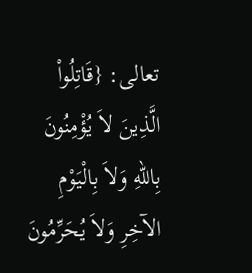تعالى: {قَاتِلُواْ الَّذِينَ لاَ يُؤْمِنُونَ بِاللّهِ وَلاَ بِالْيَوْمِ الآخِرِ وَلاَ يُحَرِّمُونَ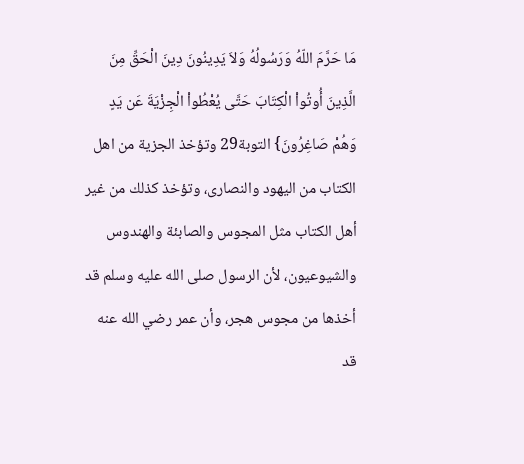مَا حَرَّمَ اللّهُ وَرَسُولُهُ وَلاَ يَدِينُونَ دِينَ الْحَقِّ مِنَ الَّذِينَ أُوتُواْ الْكِتَابَ حَتَّى يُعْطُواْ الْجِزْيَةَ عَن يَدٍ وَهُمْ صَاغِرُونَ} التوبة29 وتؤخذ الجزية من اهل الكتاب من اليهود والنصارى، وتؤخذ كذلك من غير أهل الكتاب مثل المجوس والصابئة والهندوس والشيوعيون، لأن الرسول صلى الله عليه وسلم قد أخذها من مجوس هجر، وأن عمر رضي الله عنه قد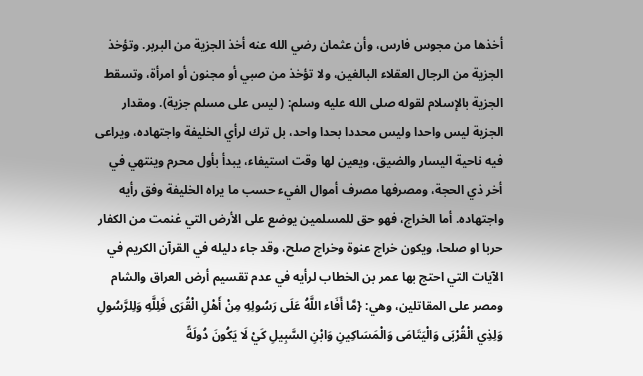أخذها من مجوس فارس، وأن عثمان رضي الله عنه أخذ الجزية من البربر. وتؤخذ الجزية من الرجال العقلاء البالغين، ولا تؤخذ من صبي أو مجنون أو امرأة، وتسقط الجزية بالإسلام لقوله صلى الله عليه وسلم: ( ليس على مسلم جزية). ومقدار الجزية ليس واحدا وليس محددا بحدا واحد، بل ترك لرأي الخليفة واجتهاده، ويراعى فيه ناحية اليسار والضيق، ويعين لها وقت استيفاء، يبدأ بأول محرم وينتهي في أخر ذي الحجة، ومصرفها مصرف أموال الفيء حسب ما يراه الخليفة وفق رأيه واجتهاده. أما الخراج، فهو حق للمسلمين يوضع على الأرض التي غنمت من الكفار حربا او صلحا، ويكون خراج عنوة وخراج صلح، وقد جاء دليله في القرآن الكريم في الآيات التي احتج بها عمر بن الخطاب لرأيه في عدم تقسيم أرض العراق والشام ومصر على المقاتلين، وهي: {مَّا أَفَاء اللَّهُ عَلَى رَسُولِهِ مِنْ أَهْلِ الْقُرَى فَلِلَّهِ وَلِلرَّسُولِ وَلِذِي الْقُرْبَى وَالْيَتَامَى وَالْمَسَاكِينِ وَابْنِ السَّبِيلِ كَيْ لَا يَكُونَ دُولَةً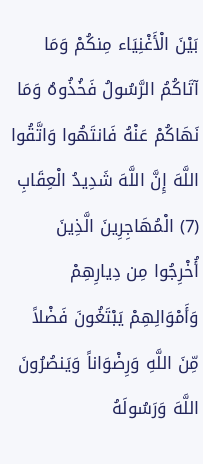بَيْنَ الْأَغْنِيَاء مِنكُمْ وَمَا آتَاكُمُ الرَّسُولُ فَخُذُوهُ وَمَا نَهَاكُمْ عَنْهُ فَانتَهُوا وَاتَّقُوا اللَّهَ إِنَّ اللَّهَ شَدِيدُ الْعِقَابِ (7) الْمُهَاجِرِينَ الَّذِينَ أُخْرِجُوا مِن دِيارِهِمْ وَأَمْوَالِهِمْ يَبْتَغُونَ فَضْلاً مِّنَ اللَّهِ وَرِضْوَاناً وَيَنصُرُونَ اللَّهَ وَرَسُولَهُ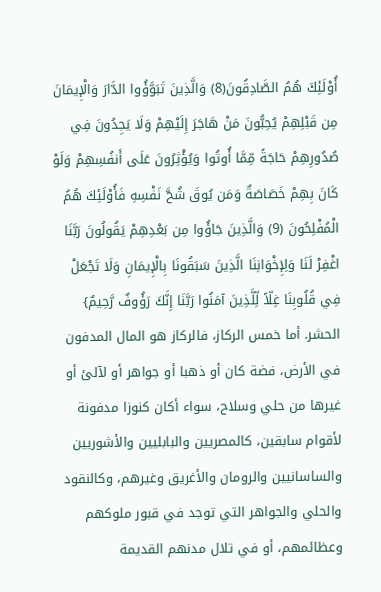أُوْلَئِكَ هُمُ الصَّادِقُونَ(8) وَالَّذِينَ تَبَوَّؤُوا الدَّارَ وَالْإِيمَانَ مِن قَبْلِهِمْ يُحِبُّونَ مَنْ هَاجَرَ إِلَيْهِمْ وَلَا يَجِدُونَ فِي صُدُورِهِمْ حَاجَةً مِّمَّا أُوتُوا وَيُؤْثِرُونَ عَلَى أَنفُسِهِمْ وَلَوْ كَانَ بِهِمْ خَصَاصَةٌ وَمَن يُوقَ شُحَّ نَفْسِهِ فَأُوْلَئِكَ هُمُ الْمُفْلِحُونَ (9) وَالَّذِينَ جَاؤُوا مِن بَعْدِهِمْ يَقُولُونَ رَبَّنَا اغْفِرْ لَنَا وَلِإِخْوَانِنَا الَّذِينَ سَبَقُونَا بِالْإِيمَانِ وَلَا تَجْعَلْ فِي قُلُوبِنَا غِلّاً لِّلَّذِينَ آمَنُوا رَبَّنَا إِنَّكَ رَؤُوفٌ رَّحِيمٌ} الحشر. أما خمس الركاز، فالركاز هو المال المدفون في الأرض، فضة كان أو ذهبا أو جواهر أو لآلئ أو غيرها من حلي وسلاح، سواء أكان كنوزا مدفونة لأقوام سابقين، كالمصريين والبابليين والأشوريين والساسانيين والرومان والأغريق وغيرهم، وكالنقود والحلي والجواهر التي توجد في قبور ملوكهم وعظائمهم، أو في تلال مدنهم القديمة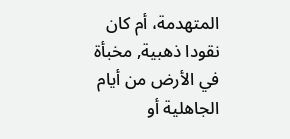المتهدمة، أم كان نقودا ذهبية, مخبأة في الأرض من أيام الجاهلية أو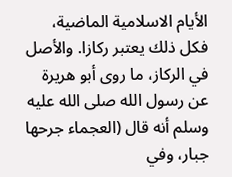الأيام الاسلامية الماضية، فكل ذلك يعتبر ركازا. والأصل في الركاز، ما روى أبو هريرة عن رسول الله صلى الله عليه وسلم أنه قال (العجماء جرحها جبار، وفي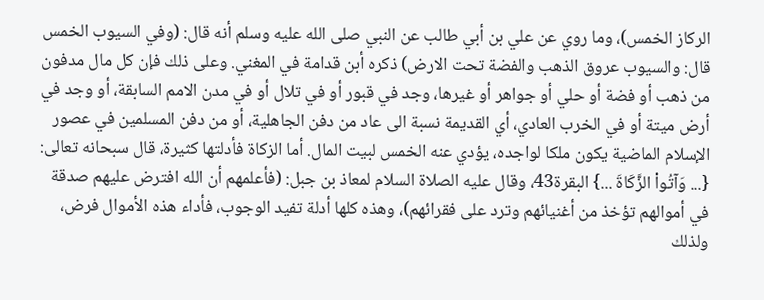الركاز الخمس)، وما روي عن علي بن أبي طالب عن النبي صلى الله عليه وسلم أنه قال: (وفي السيوب الخمس قال: والسيوب عروق الذهب والفضة تحت الارض) ذكره أبن قدامة في المغني. وعلى ذلك فإن كل مال مدفون من ذهب أو فضة أو حلي أو جواهر أو غيرها، وجد في قبور أو في تلال أو في مدن الامم السابقة، أو وجد في أرض ميتة أو في الخرب العادي، أي القديمة نسبة الى عاد من دفن الجاهلية، أو من دفن المسلمين في عصور الإسلام الماضية يكون ملكا لواجده، يؤدي عنه الخمس لبيت المال. أما الزكاة فأدلتها كثيرة، قال سبحانه تعالى: {... وَآتُواْ الزَّكَاةَ ...} البقرة43، وقال عليه الصلاة السلام لمعاذ بن جبل: (فأعلمهم أن الله افترض عليهم صدقة في أموالهم تؤخذ من أغنيائهم وترد على فقرائهم)، وهذه كلها أدلة تفيد الوجوب، فأداء هذه الأموال فرض، ولذلك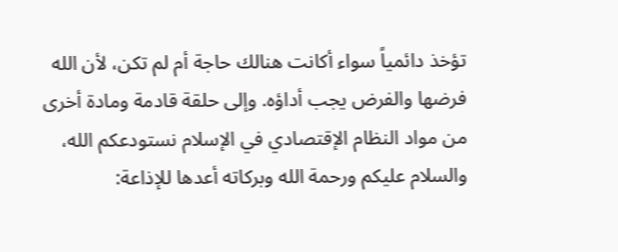تؤخذ دائمياً سواء أكانت هنالك حاجة أم لم تكن، لأن الله فرضها والفرض يجب أداؤه. وإلى حلقة قادمة ومادة أخرى من مواد النظام الإقتصادي في الإسلام نستودعكم الله، والسلام عليكم ورحمة الله وبركاته أعدها للإذاعة: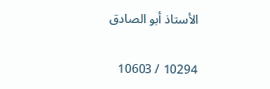الأستاذ أبو الصادق

10294 / 10603